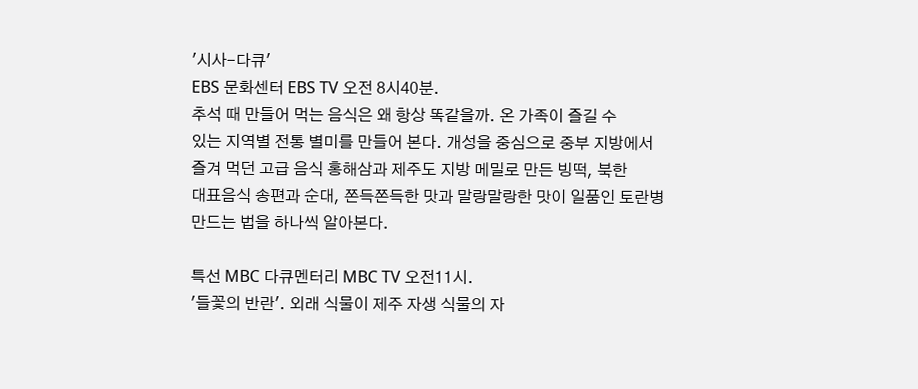'시사-다큐'
EBS 문화센터 EBS TV 오전 8시40분.
추석 때 만들어 먹는 음식은 왜 항상 똑같을까. 온 가족이 즐길 수
있는 지역별 전통 별미를 만들어 본다. 개성을 중심으로 중부 지방에서
즐겨 먹던 고급 음식 홍해삼과 제주도 지방 메밀로 만든 빙떡, 북한
대표음식 송편과 순대, 쫀득쫀득한 맛과 말랑말랑한 맛이 일품인 토란병
만드는 법을 하나씩 알아본다.

특선 MBC 다큐멘터리 MBC TV 오전11시.
'들꽃의 반란'. 외래 식물이 제주 자생 식물의 자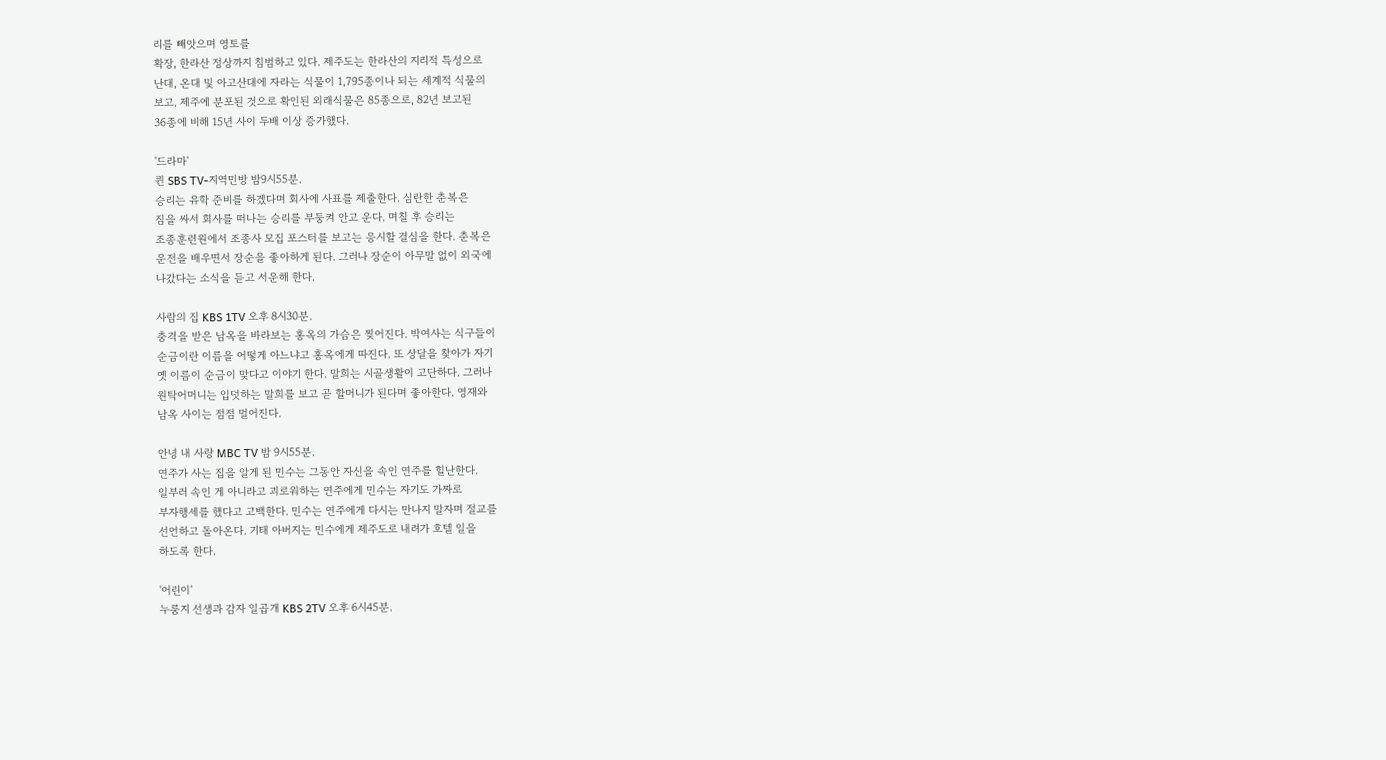리를 빼앗으며 영토를
확장, 한라산 정상까지 침범하고 있다. 제주도는 한라산의 지리적 특성으로
난대, 온대 및 아고산대에 자라는 식물이 1,795종이나 되는 세계적 식물의
보고. 제주에 분포된 것으로 확인된 외래식물은 85종으로, 82년 보고된
36종에 비해 15년 사이 두배 이상 증가했다.

'드라마'
퀸 SBS TV-지역민방 밤9시55분.
승리는 유학 준비를 하겠다며 회사에 사표를 제출한다. 심란한 춘복은
짐을 싸서 회사를 떠나는 승리를 부둥켜 안고 운다. 며칠 후 승리는
조종훈련원에서 조종사 모집 포스터를 보고는 응시할 결심을 한다. 춘복은
운전을 배우면서 장순을 좋아하게 된다. 그러나 장순이 아무말 없이 외국에
나갔다는 소식을 듣고 서운해 한다.

사람의 집 KBS 1TV 오후 8시30분.
충격을 받은 남옥을 바라보는 홍옥의 가슴은 찢어진다. 박여사는 식구들이
순금이란 이름을 어떻게 아느냐고 홍옥에게 따진다. 또 상달을 찾아가 자기
옛 이름이 순금이 맞다고 이야기 한다. 말희는 시골생활이 고단하다. 그러나
원탁어머니는 입덧하는 말희를 보고 곧 할머니가 된다며 좋아한다. 영재와
남옥 사이는 점점 멀어진다.

안녕 내 사랑 MBC TV 밤 9시55분.
연주가 사는 집을 알게 된 민수는 그동안 자신을 속인 연주를 힐난한다.
일부러 속인 게 아니라고 괴로워하는 연주에게 민수는 자기도 가짜로
부자행세를 했다고 고백한다. 민수는 연주에게 다시는 만나지 말자며 절교를
선언하고 돌아온다. 기태 아버지는 민수에게 제주도로 내려가 호텔 일을
하도록 한다.

'어린이'
누룽지 선생과 감자 일곱개 KBS 2TV 오후 6시45분.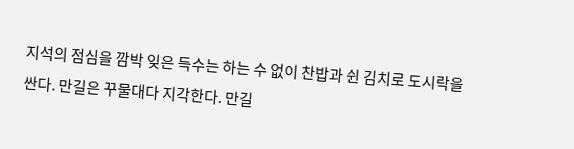지석의 점심을 깜박 잊은 득수는 하는 수 없이 찬밥과 쉰 김치로 도시락을
싼다. 만길은 꾸물대다 지각한다. 만길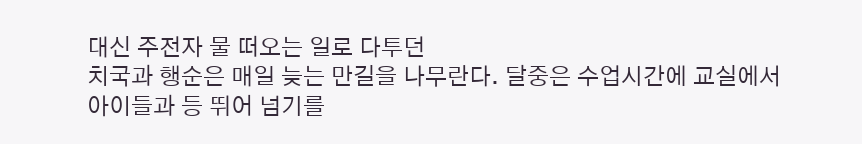대신 주전자 물 떠오는 일로 다투던
치국과 행순은 매일 늦는 만길을 나무란다. 달중은 수업시간에 교실에서
아이들과 등 뛰어 넘기를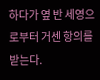하다가 옆 반 세영으로부터 거센 항의를 받는다.